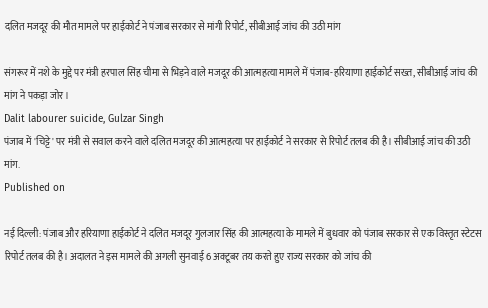दलित मजदूर की मौत मामले पर हाईकोर्ट ने पंजाब सरकार से मांगी रिपोर्ट, सीबीआई जांच की उठी मांग

संगरूर में नशे के मुद्दे पर मंत्री हरपाल सिंह चीमा से भिड़ने वाले मजदूर की आत्महत्या मामले में पंजाब-हरियाणा हाईकोर्ट सख्त, सीबीआई जांच की मांग ने पकड़ा जोर।
Dalit labourer suicide, Gulzar Singh
पंजाब में 'चिट्टे' पर मंत्री से सवाल करने वाले दलित मजदूर की आत्महत्या पर हाईकोर्ट ने सरकार से रिपोर्ट तलब की है। सीबीआई जांच की उठी मांग.
Published on

नई दिल्ली: पंजाब और हरियाणा हाईकोर्ट ने दलित मजदूर गुलजार सिंह की आत्महत्या के मामले में बुधवार को पंजाब सरकार से एक विस्तृत स्टेटस रिपोर्ट तलब की है। अदालत ने इस मामले की अगली सुनवाई 6 अक्टूबर तय करते हुए राज्य सरकार को जांच की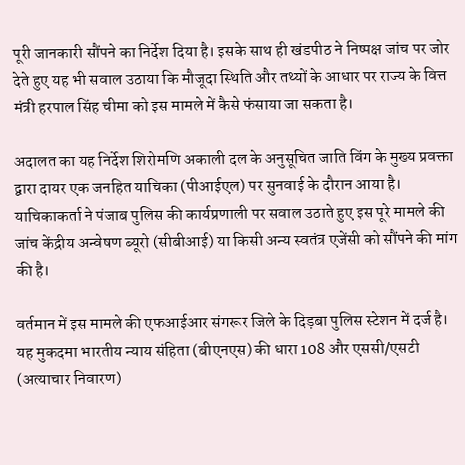पूरी जानकारी सौंपने का निर्देश दिया है। इसके साथ ही खंडपीठ ने निष्पक्ष जांच पर जोर देते हुए यह भी सवाल उठाया कि मौजूदा स्थिति और तथ्यों के आधार पर राज्य के वित्त मंत्री हरपाल सिंह चीमा को इस मामले में कैसे फंसाया जा सकता है।

अदालत का यह निर्देश शिरोमणि अकाली दल के अनुसूचित जाति विंग के मुख्य प्रवक्ता द्वारा दायर एक जनहित याचिका (पीआईएल) पर सुनवाई के दौरान आया है। याचिकाकर्ता ने पंजाब पुलिस की कार्यप्रणाली पर सवाल उठाते हुए इस पूरे मामले की जांच केंद्रीय अन्वेषण ब्यूरो (सीबीआई) या किसी अन्य स्वतंत्र एजेंसी को सौंपने की मांग की है।

वर्तमान में इस मामले की एफआईआर संगरूर जिले के दिड़बा पुलिस स्टेशन में दर्ज है। यह मुकदमा भारतीय न्याय संहिता (बीएनएस) की धारा 108 और एससी/एसटी (अत्याचार निवारण)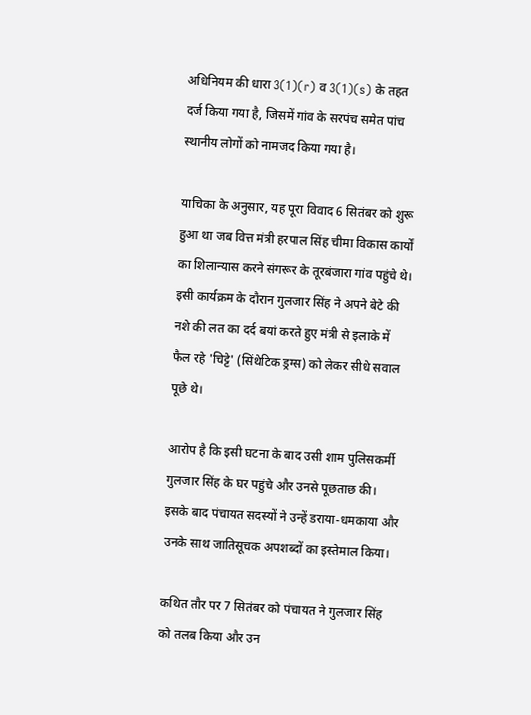अधिनियम की धारा 3(1)(r) व 3(1)(s) के तहत दर्ज किया गया है, जिसमें गांव के सरपंच समेत पांच स्थानीय लोगों को नामजद किया गया है।

याचिका के अनुसार, यह पूरा विवाद 6 सितंबर को शुरू हुआ था जब वित्त मंत्री हरपाल सिंह चीमा विकास कार्यों का शिलान्यास करने संगरूर के तूरबंजारा गांव पहुंचे थे। इसी कार्यक्रम के दौरान गुलजार सिंह ने अपने बेटे की नशे की लत का दर्द बयां करते हुए मंत्री से इलाके में फैल रहे 'चिट्टे' (सिंथेटिक ड्रग्स) को लेकर सीधे सवाल पूछे थे।

आरोप है कि इसी घटना के बाद उसी शाम पुलिसकर्मी गुलजार सिंह के घर पहुंचे और उनसे पूछताछ की। इसके बाद पंचायत सदस्यों ने उन्हें डराया-धमकाया और उनके साथ जातिसूचक अपशब्दों का इस्तेमाल किया।

कथित तौर पर 7 सितंबर को पंचायत ने गुलजार सिंह को तलब किया और उन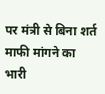पर मंत्री से बिना शर्त माफी मांगने का भारी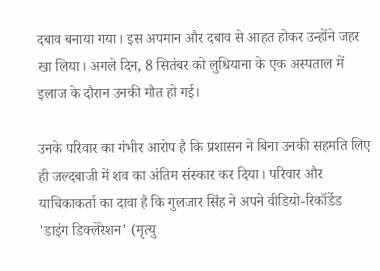दबाव बनाया गया। इस अपमान और दबाव से आहत होकर उन्होंने जहर खा लिया। अगले दिन, 8 सितंबर को लुधियाना के एक अस्पताल में इलाज के दौरान उनकी मौत हो गई।

उनके परिवार का गंभीर आरोप है कि प्रशासन ने बिना उनकी सहमति लिए ही जल्दबाजी में शव का अंतिम संस्कार कर दिया। परिवार और याचिकाकर्ता का दावा है कि गुलजार सिंह ने अपने वीडियो-रिकॉर्डेड 'डाइंग डिक्लेरेशन' (मृत्यु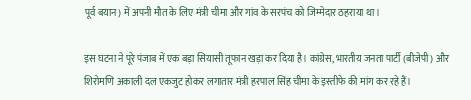पूर्व बयान) में अपनी मौत के लिए मंत्री चीमा और गांव के सरपंच को जिम्मेदार ठहराया था।

इस घटना ने पूरे पंजाब में एक बड़ा सियासी तूफान खड़ा कर दिया है। कांग्रेस, भारतीय जनता पार्टी (बीजेपी) और शिरोमणि अकाली दल एकजुट होकर लगातार मंत्री हरपाल सिंह चीमा के इस्तीफे की मांग कर रहे हैं।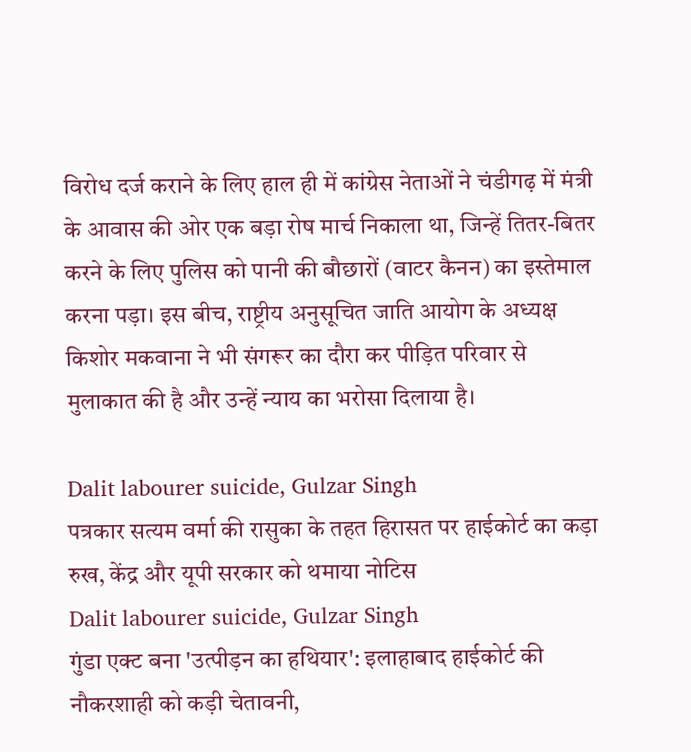विरोध दर्ज कराने के लिए हाल ही में कांग्रेस नेताओं ने चंडीगढ़ में मंत्री के आवास की ओर एक बड़ा रोष मार्च निकाला था, जिन्हें तितर-बितर करने के लिए पुलिस को पानी की बौछारों (वाटर कैनन) का इस्तेमाल करना पड़ा। इस बीच, राष्ट्रीय अनुसूचित जाति आयोग के अध्यक्ष किशोर मकवाना ने भी संगरूर का दौरा कर पीड़ित परिवार से मुलाकात की है और उन्हें न्याय का भरोसा दिलाया है।

Dalit labourer suicide, Gulzar Singh
पत्रकार सत्यम वर्मा की रासुका के तहत हिरासत पर हाईकोर्ट का कड़ा रुख, केंद्र और यूपी सरकार को थमाया नोटिस
Dalit labourer suicide, Gulzar Singh
गुंडा एक्ट बना 'उत्पीड़न का हथियार': इलाहाबाद हाईकोर्ट की नौकरशाही को कड़ी चेतावनी,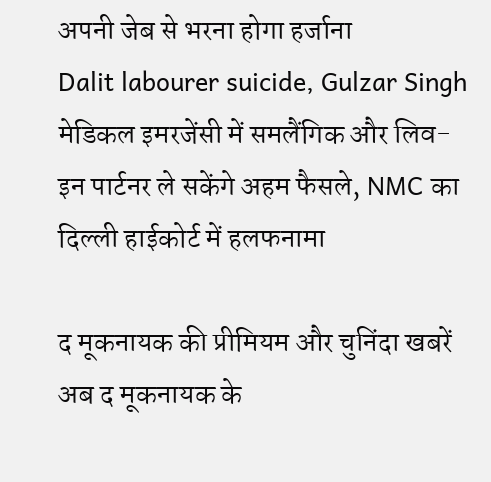अपनी जेब से भरना होगा हर्जाना
Dalit labourer suicide, Gulzar Singh
मेडिकल इमरजेंसी में समलैंगिक और लिव-इन पार्टनर ले सकेंगे अहम फैसले, NMC का दिल्ली हाईकोर्ट में हलफनामा

द मूकनायक की प्रीमियम और चुनिंदा खबरें अब द मूकनायक के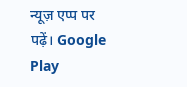न्यूज़ एप्प पर पढ़ें। Google Play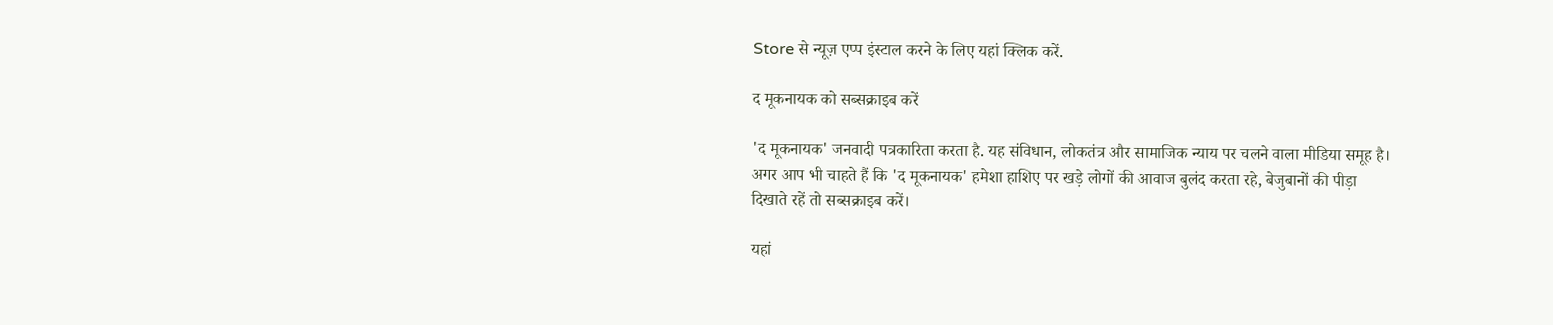Store से न्यूज़ एप्प इंस्टाल करने के लिए यहां क्लिक करें.

द मूकनायक को सब्सक्राइब करें

'द मूकनायक' जनवादी पत्रकारिता करता है. यह संविधान, लोकतंत्र और सामाजिक न्याय पर चलने वाला मीडिया समूह है। अगर आप भी चाहते हैं कि 'द मूकनायक' हमेशा हाशिए पर खड़े लोगों की आवाज बुलंद करता रहे, बेजुबानों की पीड़ा दिखाते रहें तो सब्सक्राइब करें।

यहां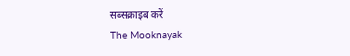सब्सक्राइब करें
The Mooknayak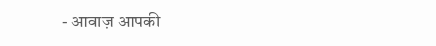- आवाज़ आपकी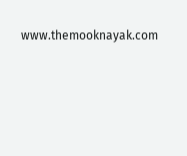www.themooknayak.com